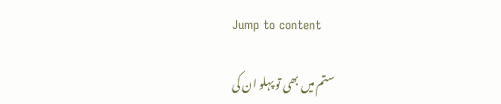Jump to content

ستم میں بھی تو پہلو ان کی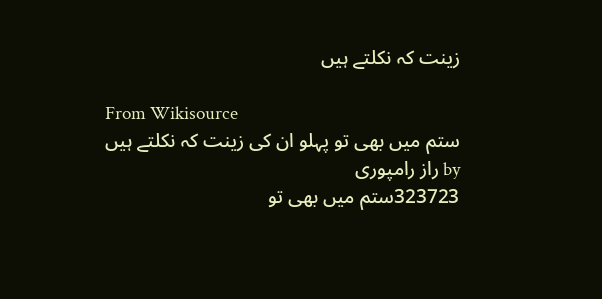زینت کہ نکلتے ہیں

From Wikisource
ستم میں بھی تو پہلو ان کی زینت کہ نکلتے ہیں
by راز رامپوری
323723ستم میں بھی تو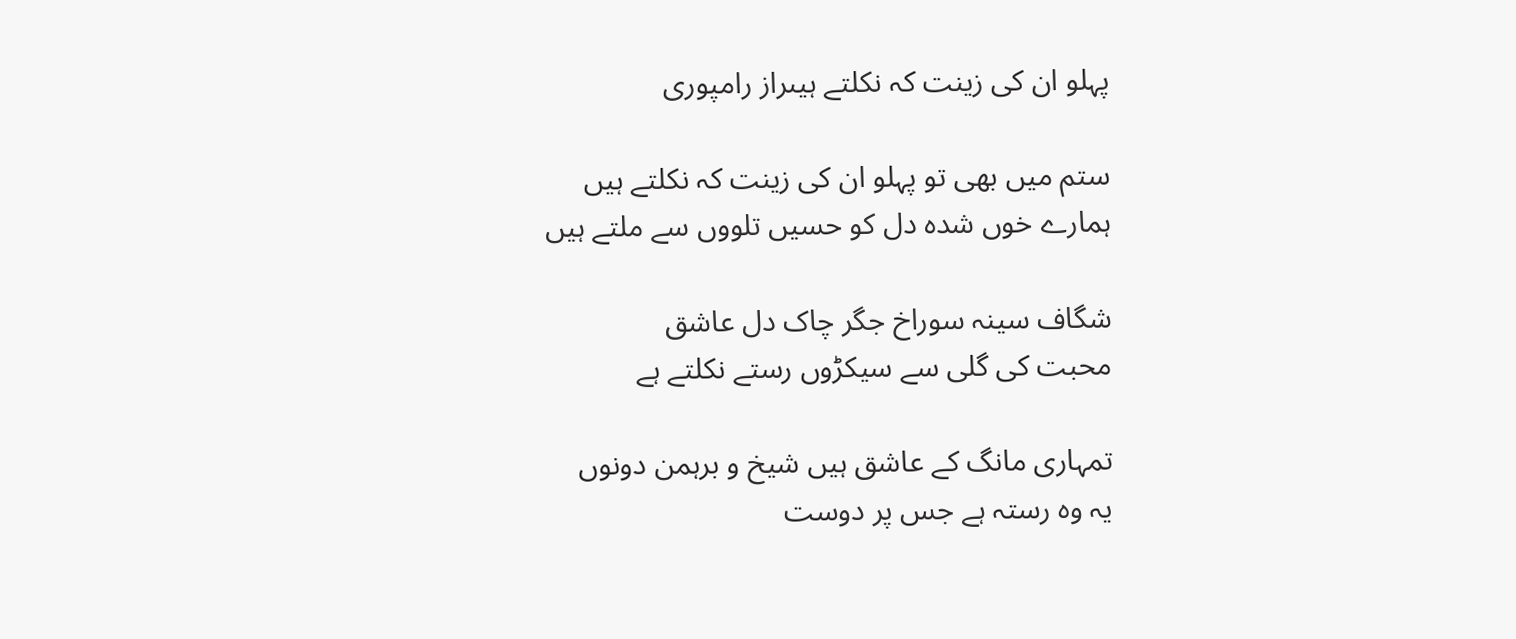پہلو ان کی زینت کہ نکلتے ہیںراز رامپوری

ستم میں بھی تو پہلو ان کی زینت کہ نکلتے ہیں
ہمارے خوں شدہ دل کو حسیں تلووں سے ملتے ہیں

شگاف سینہ سوراخ جگر چاک دل عاشق
محبت کی گلی سے سیکڑوں رستے نکلتے ہے

تمہاری مانگ کے عاشق ہیں شیخ و برہمن دونوں
یہ وہ رستہ ہے جس پر دوست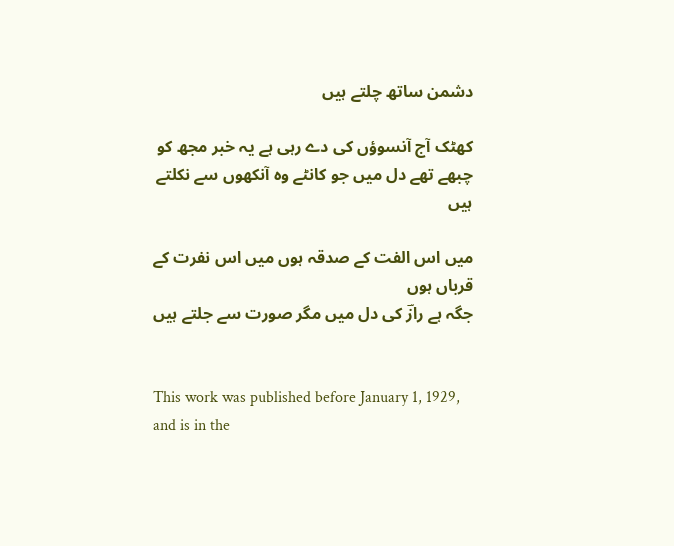دشمن ساتھ چلتے ہیں

کھٹک آج آنسوؤں کی دے رہی ہے یہ خبر مجھ کو
چبھے تھے دل میں جو کانٹے وہ آنکھوں سے نکلتے ہیں

میں اس الفت کے صدقہ ہوں میں اس نفرت کے قرباں ہوں
جگہ ہے رازؔ کی دل میں مگر صورت سے جلتے ہیں


This work was published before January 1, 1929, and is in the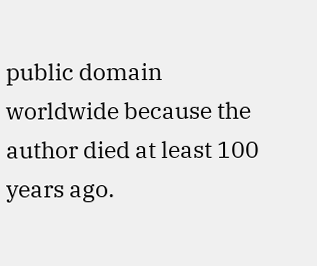public domain worldwide because the author died at least 100 years ago.